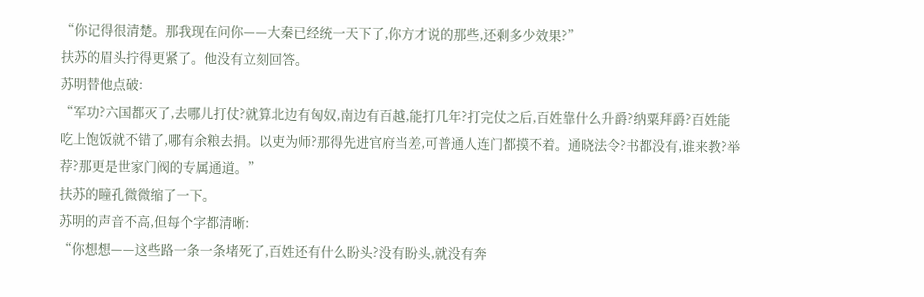“你记得很清楚。那我现在问你——大秦已经统一天下了,你方才说的那些,还剩多少效果?”
扶苏的眉头拧得更紧了。他没有立刻回答。
苏明替他点破:
“军功?六国都灭了,去哪儿打仗?就算北边有匈奴,南边有百越,能打几年?打完仗之后,百姓靠什么升爵?纳粟拜爵?百姓能吃上饱饭就不错了,哪有余粮去捐。以吏为师?那得先进官府当差,可普通人连门都摸不着。通晓法令?书都没有,谁来教?举荐?那更是世家门阀的专属通道。”
扶苏的瞳孔微微缩了一下。
苏明的声音不高,但每个字都清晰:
“你想想——这些路一条一条堵死了,百姓还有什么盼头?没有盼头,就没有奔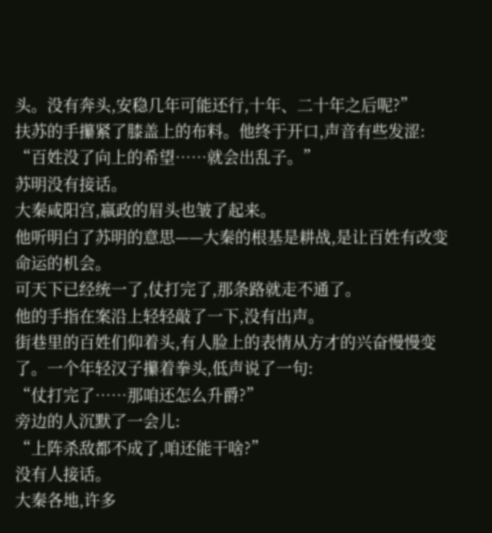头。没有奔头,安稳几年可能还行,十年、二十年之后呢?”
扶苏的手攥紧了膝盖上的布料。他终于开口,声音有些发涩:
“百姓没了向上的希望……就会出乱子。”
苏明没有接话。
大秦咸阳宫,嬴政的眉头也皱了起来。
他听明白了苏明的意思——大秦的根基是耕战,是让百姓有改变命运的机会。
可天下已经统一了,仗打完了,那条路就走不通了。
他的手指在案沿上轻轻敲了一下,没有出声。
街巷里的百姓们仰着头,有人脸上的表情从方才的兴奋慢慢变了。一个年轻汉子攥着拳头,低声说了一句:
“仗打完了……那咱还怎么升爵?”
旁边的人沉默了一会儿:
“上阵杀敌都不成了,咱还能干啥?”
没有人接话。
大秦各地,许多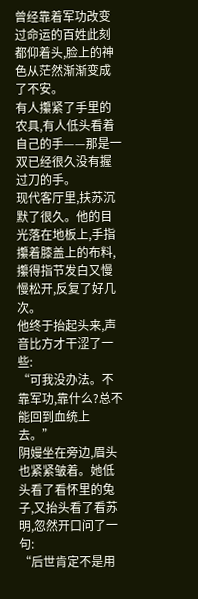曾经靠着军功改变过命运的百姓此刻都仰着头,脸上的神色从茫然渐渐变成了不安。
有人攥紧了手里的农具,有人低头看着自己的手——那是一双已经很久没有握过刀的手。
现代客厅里,扶苏沉默了很久。他的目光落在地板上,手指攥着膝盖上的布料,攥得指节发白又慢慢松开,反复了好几次。
他终于抬起头来,声音比方才干涩了一些:
“可我没办法。不靠军功,靠什么?总不能回到血统上去。”
阴嫚坐在旁边,眉头也紧紧皱着。她低头看了看怀里的兔子,又抬头看了看苏明,忽然开口问了一句:
“后世肯定不是用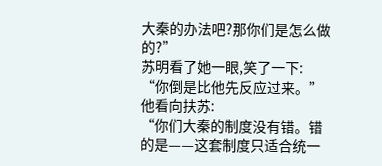大秦的办法吧?那你们是怎么做的?”
苏明看了她一眼,笑了一下:
“你倒是比他先反应过来。”
他看向扶苏:
“你们大秦的制度没有错。错的是——这套制度只适合统一